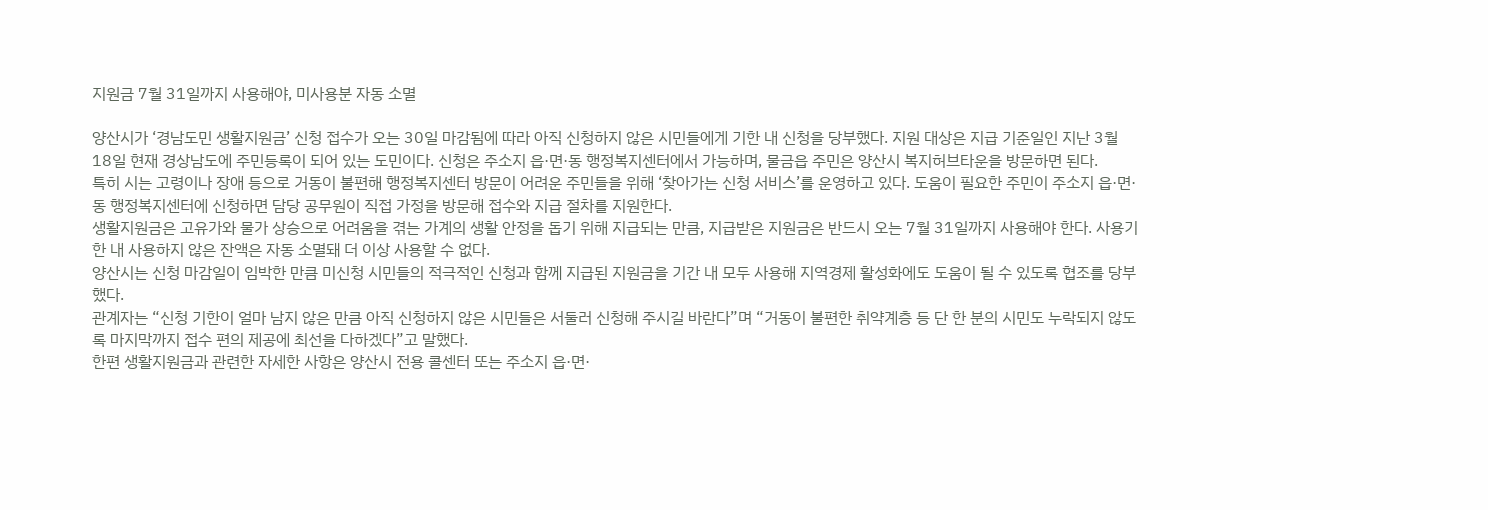지원금 7월 31일까지 사용해야, 미사용분 자동 소멸

양산시가 ‘경남도민 생활지원금’ 신청 접수가 오는 30일 마감됨에 따라 아직 신청하지 않은 시민들에게 기한 내 신청을 당부했다. 지원 대상은 지급 기준일인 지난 3월 18일 현재 경상남도에 주민등록이 되어 있는 도민이다. 신청은 주소지 읍·면·동 행정복지센터에서 가능하며, 물금읍 주민은 양산시 복지허브타운을 방문하면 된다.
특히 시는 고령이나 장애 등으로 거동이 불편해 행정복지센터 방문이 어려운 주민들을 위해 ‘찾아가는 신청 서비스’를 운영하고 있다. 도움이 필요한 주민이 주소지 읍·면·동 행정복지센터에 신청하면 담당 공무원이 직접 가정을 방문해 접수와 지급 절차를 지원한다.
생활지원금은 고유가와 물가 상승으로 어려움을 겪는 가계의 생활 안정을 돕기 위해 지급되는 만큼, 지급받은 지원금은 반드시 오는 7월 31일까지 사용해야 한다. 사용기한 내 사용하지 않은 잔액은 자동 소멸돼 더 이상 사용할 수 없다.
양산시는 신청 마감일이 임박한 만큼 미신청 시민들의 적극적인 신청과 함께 지급된 지원금을 기간 내 모두 사용해 지역경제 활성화에도 도움이 될 수 있도록 협조를 당부했다.
관계자는 “신청 기한이 얼마 남지 않은 만큼 아직 신청하지 않은 시민들은 서둘러 신청해 주시길 바란다”며 “거동이 불편한 취약계층 등 단 한 분의 시민도 누락되지 않도록 마지막까지 접수 편의 제공에 최선을 다하겠다”고 말했다.
한편 생활지원금과 관련한 자세한 사항은 양산시 전용 콜센터 또는 주소지 읍·면·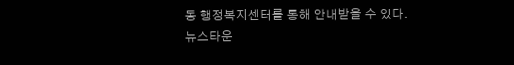동 행정복지센터를 통해 안내받을 수 있다.
뉴스타운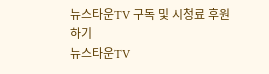뉴스타운TV 구독 및 시청료 후원하기
뉴스타운TV